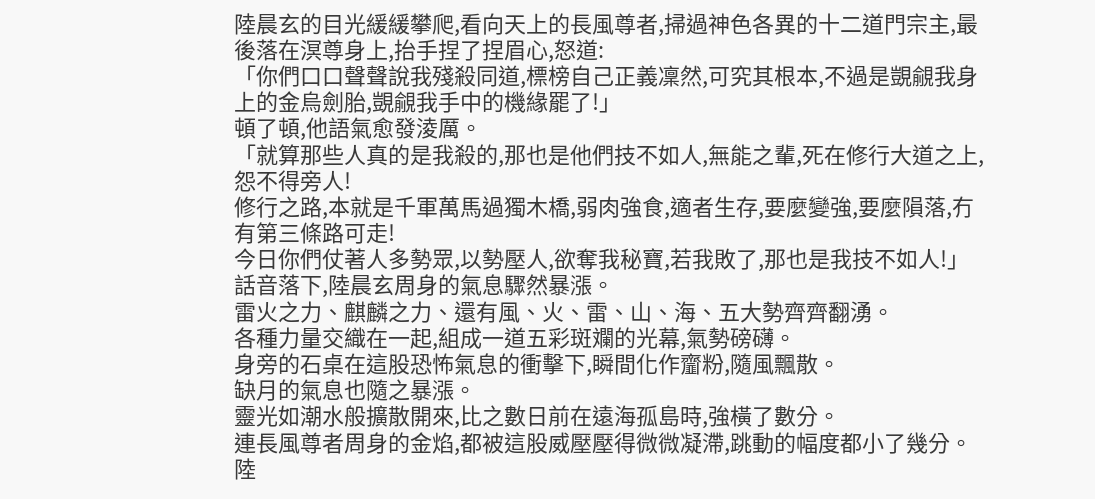陸晨玄的目光緩緩攀爬,看向天上的長風尊者,掃過神色各異的十二道門宗主,最後落在溟尊身上,抬手捏了捏眉心,怒道:
「你們口口聲聲說我殘殺同道,標榜自己正義凜然,可究其根本,不過是覬覦我身上的金烏劍胎,覬覦我手中的機緣罷了!」
頓了頓,他語氣愈發淩厲。
「就算那些人真的是我殺的,那也是他們技不如人,無能之輩,死在修行大道之上,怨不得旁人!
修行之路,本就是千軍萬馬過獨木橋,弱肉強食,適者生存,要麼變強,要麼隕落,冇有第三條路可走!
今日你們仗著人多勢眾,以勢壓人,欲奪我秘寶,若我敗了,那也是我技不如人!」
話音落下,陸晨玄周身的氣息驟然暴漲。
雷火之力、麒麟之力、還有風、火、雷、山、海、五大勢齊齊翻湧。
各種力量交織在一起,組成一道五彩斑斕的光幕,氣勢磅礴。
身旁的石桌在這股恐怖氣息的衝擊下,瞬間化作齏粉,隨風飄散。
缺月的氣息也隨之暴漲。
靈光如潮水般擴散開來,比之數日前在遠海孤島時,強橫了數分。
連長風尊者周身的金焰,都被這股威壓壓得微微凝滯,跳動的幅度都小了幾分。
陸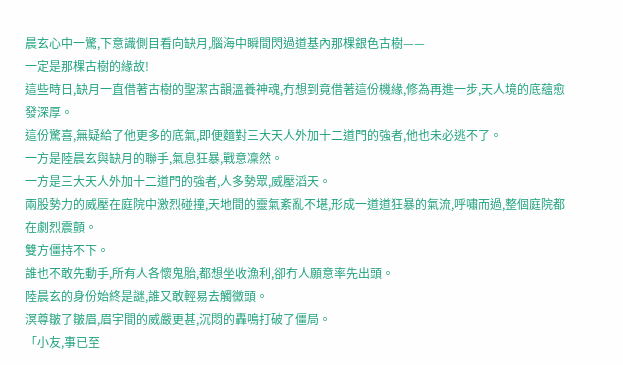晨玄心中一驚,下意識側目看向缺月,腦海中瞬間閃過道基內那棵銀色古樹——
一定是那棵古樹的緣故!
這些時日,缺月一直借著古樹的聖潔古韻溫養神魂,冇想到竟借著這份機緣,修為再進一步,天人境的底蘊愈發深厚。
這份驚喜,無疑給了他更多的底氣,即便麵對三大天人外加十二道門的強者,他也未必逃不了。
一方是陸晨玄與缺月的聯手,氣息狂暴,戰意凜然。
一方是三大天人外加十二道門的強者,人多勢眾,威壓滔天。
兩股勢力的威壓在庭院中激烈碰撞,天地間的靈氣紊亂不堪,形成一道道狂暴的氣流,呼嘯而過,整個庭院都在劇烈震顫。
雙方僵持不下。
誰也不敢先動手,所有人各懷鬼胎,都想坐收漁利,卻冇人願意率先出頭。
陸晨玄的身份始終是謎,誰又敢輕易去觸黴頭。
溟尊皺了皺眉,眉宇間的威嚴更甚,沉悶的轟鳴打破了僵局。
「小友,事已至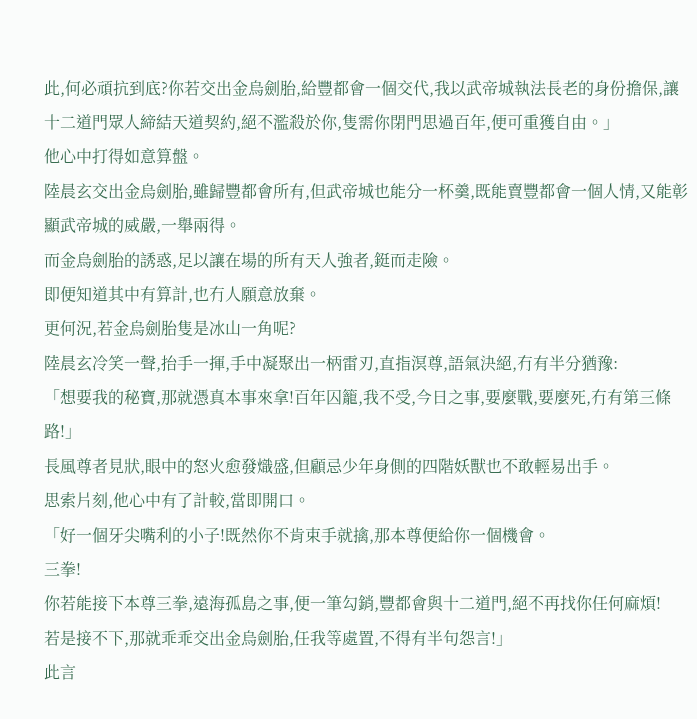此,何必頑抗到底?你若交出金烏劍胎,給豐都會一個交代,我以武帝城執法長老的身份擔保,讓十二道門眾人締結天道契約,絕不濫殺於你,隻需你閉門思過百年,便可重獲自由。」
他心中打得如意算盤。
陸晨玄交出金烏劍胎,雖歸豐都會所有,但武帝城也能分一杯羹,既能賣豐都會一個人情,又能彰顯武帝城的威嚴,一舉兩得。
而金烏劍胎的誘惑,足以讓在場的所有天人強者,鋌而走險。
即便知道其中有算計,也冇人願意放棄。
更何況,若金烏劍胎隻是冰山一角呢?
陸晨玄冷笑一聲,抬手一揮,手中凝聚出一柄雷刃,直指溟尊,語氣決絕,冇有半分猶豫:
「想要我的秘寶,那就憑真本事來拿!百年囚籠,我不受,今日之事,要麼戰,要麼死,冇有第三條路!」
長風尊者見狀,眼中的怒火愈發熾盛,但顧忌少年身側的四階妖獸也不敢輕易出手。
思索片刻,他心中有了計較,當即開口。
「好一個牙尖嘴利的小子!既然你不肯束手就擒,那本尊便給你一個機會。
三拳!
你若能接下本尊三拳,遠海孤島之事,便一筆勾銷,豐都會與十二道門,絕不再找你任何麻煩!
若是接不下,那就乖乖交出金烏劍胎,任我等處置,不得有半句怨言!」
此言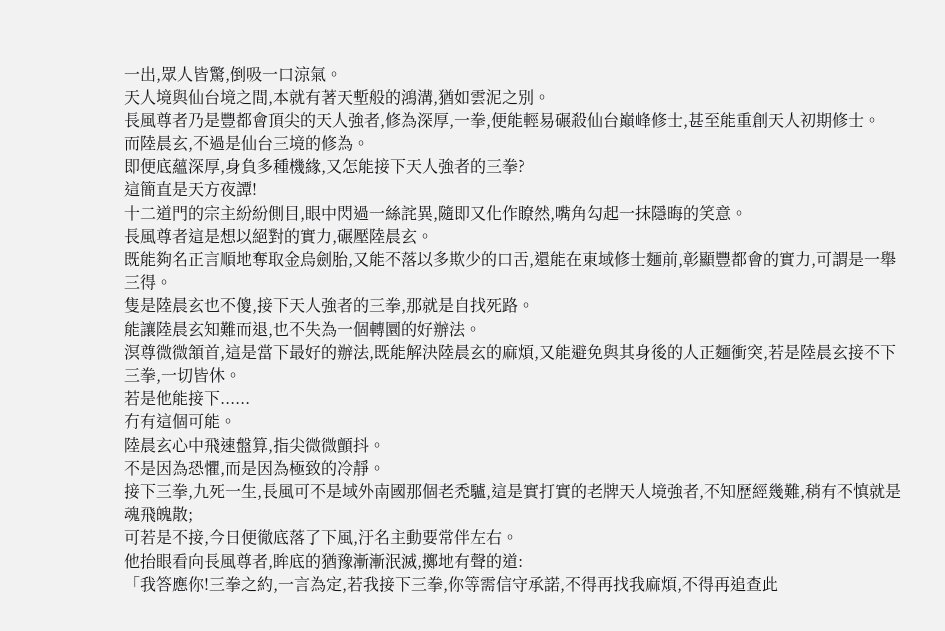一出,眾人皆驚,倒吸一口涼氣。
天人境與仙台境之間,本就有著天塹般的鴻溝,猶如雲泥之別。
長風尊者乃是豐都會頂尖的天人強者,修為深厚,一拳,便能輕易碾殺仙台巔峰修士,甚至能重創天人初期修士。
而陸晨玄,不過是仙台三境的修為。
即便底蘊深厚,身負多種機緣,又怎能接下天人強者的三拳?
這簡直是天方夜譚!
十二道門的宗主紛紛側目,眼中閃過一絲詫異,隨即又化作瞭然,嘴角勾起一抹隱晦的笑意。
長風尊者這是想以絕對的實力,碾壓陸晨玄。
既能夠名正言順地奪取金烏劍胎,又能不落以多欺少的口舌,還能在東域修士麵前,彰顯豐都會的實力,可謂是一舉三得。
隻是陸晨玄也不傻,接下天人強者的三拳,那就是自找死路。
能讓陸晨玄知難而退,也不失為一個轉圜的好辦法。
溟尊微微頷首,這是當下最好的辦法,既能解決陸晨玄的麻煩,又能避免與其身後的人正麵衝突,若是陸晨玄接不下三拳,一切皆休。
若是他能接下......
冇有這個可能。
陸晨玄心中飛速盤算,指尖微微顫抖。
不是因為恐懼,而是因為極致的冷靜。
接下三拳,九死一生,長風可不是域外南國那個老禿驢,這是實打實的老牌天人境強者,不知歷經幾難,稍有不慎就是魂飛魄散;
可若是不接,今日便徹底落了下風,汙名主動要常伴左右。
他抬眼看向長風尊者,眸底的猶豫漸漸泯滅,擲地有聲的道:
「我答應你!三拳之約,一言為定,若我接下三拳,你等需信守承諾,不得再找我麻煩,不得再追查此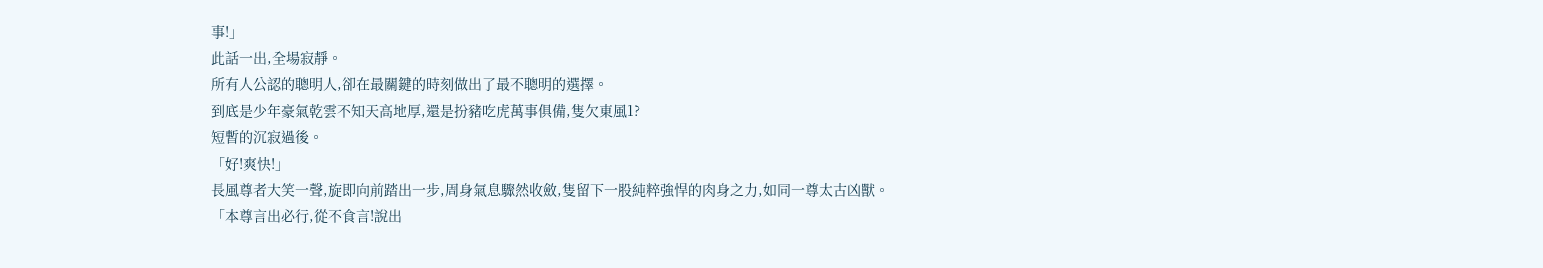事!」
此話一出,全場寂靜。
所有人公認的聰明人,卻在最關鍵的時刻做出了最不聰明的選擇。
到底是少年豪氣乾雲不知天高地厚,還是扮豬吃虎萬事俱備,隻欠東風1?
短暫的沉寂過後。
「好!爽快!」
長風尊者大笑一聲,旋即向前踏出一步,周身氣息驟然收斂,隻留下一股純粹強悍的肉身之力,如同一尊太古凶獸。
「本尊言出必行,從不食言!說出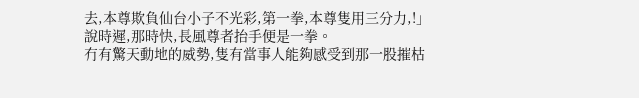去,本尊欺負仙台小子不光彩,第一拳,本尊隻用三分力,!」
說時遲,那時快,長風尊者抬手便是一拳。
冇有驚天動地的威勢,隻有當事人能夠感受到那一股摧枯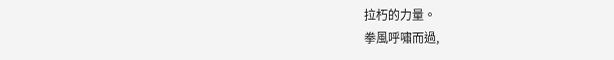拉朽的力量。
拳風呼嘯而過,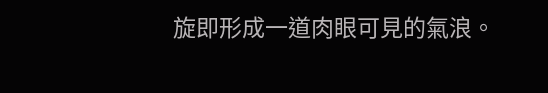旋即形成一道肉眼可見的氣浪。